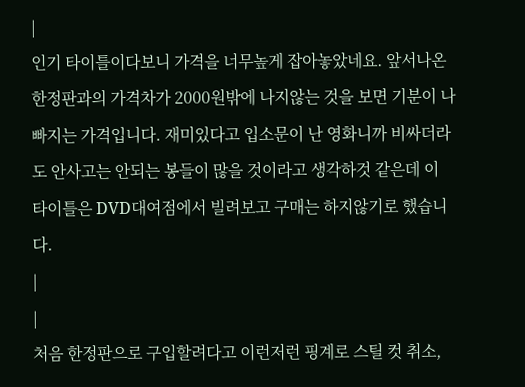|
인기 타이틀이다보니 가격을 너무높게 잡아놓았네요. 앞서나온 한정판과의 가격차가 2000원밖에 나지않는 것을 보면 기분이 나빠지는 가격입니다. 재미있다고 입소문이 난 영화니까 비싸더라도 안사고는 안되는 봉들이 많을 것이라고 생각하것 같은데 이 타이틀은 DVD대여점에서 빌려보고 구매는 하지않기로 했습니다.
|
|
처음 한정판으로 구입할려다고 이런저런 핑계로 스틸 컷 취소,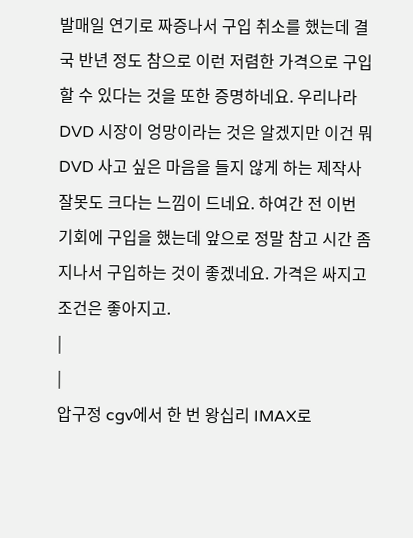발매일 연기로 짜증나서 구입 취소를 했는데 결국 반년 정도 참으로 이런 저렴한 가격으로 구입할 수 있다는 것을 또한 증명하네요. 우리나라 DVD 시장이 엉망이라는 것은 알겠지만 이건 뭐 DVD 사고 싶은 마음을 들지 않게 하는 제작사 잘못도 크다는 느낌이 드네요. 하여간 전 이번 기회에 구입을 했는데 앞으로 정말 참고 시간 좀 지나서 구입하는 것이 좋겠네요. 가격은 싸지고 조건은 좋아지고.
|
|
압구정 cgv에서 한 번 왕십리 IMAX로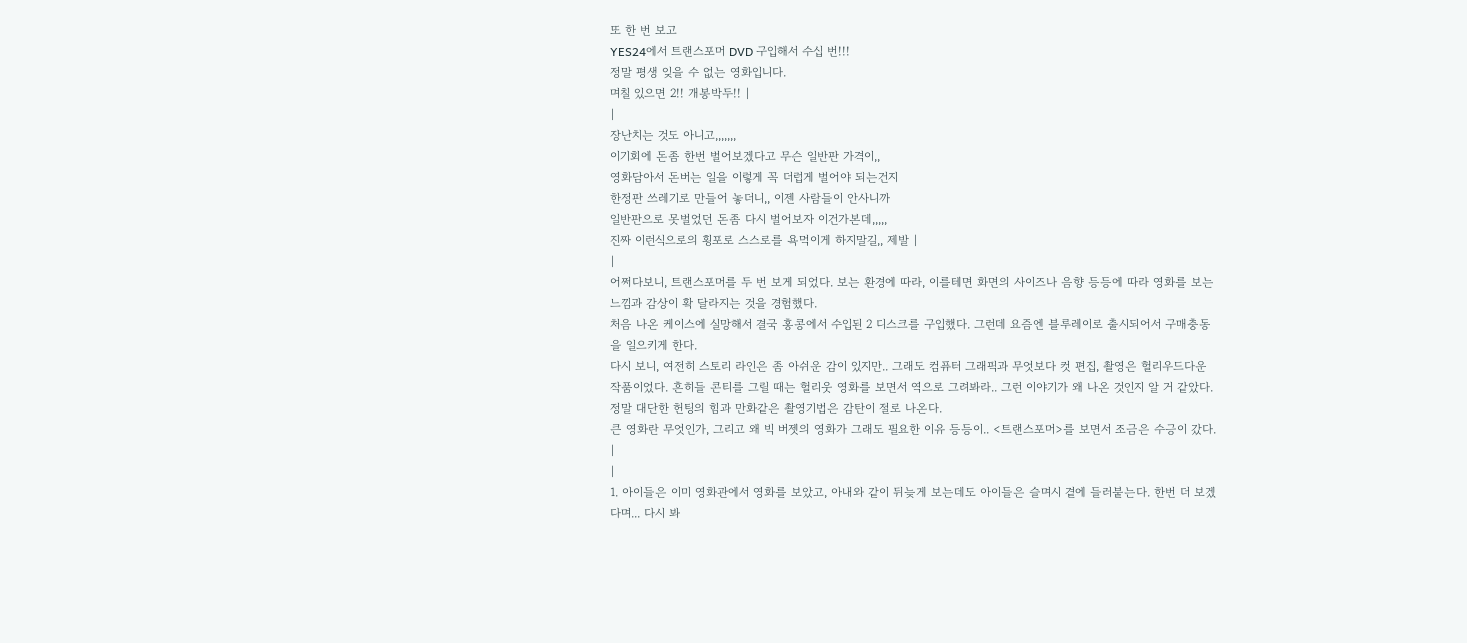또 한 번 보고
YES24에서 트랜스포머 DVD 구입해서 수십 번!!!
정말 평생 잊을 수 없는 영화입니다.
며칠 있으면 2!! 개봉박두!! |
|
장난치는 것도 아니고,,,,,,,
이기회에 돈좀 한번 벌어보겠다고 무슨 일반판 가격이,,
영화담아서 돈버는 일을 이렇게 꼭 더럽게 벌어야 되는건지
한정판 쓰레기로 만들어 놓더니,, 이젠 사람들이 안사니까
일반판으로 못벌었던 돈좀 다시 벌어보자 이건가본데,,,,,
진짜 이런식으로의 횡포로 스스로를 욕먹이게 하지말길,, 제발 |
|
어쩌다보니, 트랜스포머를 두 번 보게 되었다. 보는 환경에 따라, 이를테면 화면의 사이즈나 음향 등등에 따라 영화를 보는 느낌과 감상이 확 달라지는 것을 경험했다.
처음 나온 케이스에 실망해서 결국 홍콩에서 수입된 2 디스크를 구입했다. 그런데 요즘엔 블루레이로 출시되어서 구매충동을 일으키게 한다.
다시 보니, 여전히 스토리 라인은 좀 아쉬운 감이 있지만.. 그래도 컴퓨터 그래픽과 무엇보다 컷 편집, 촬영은 헐리우드다운 작품이었다. 흔히들 콘티를 그릴 때는 헐리웃 영화를 보면서 역으로 그려봐라.. 그런 이야기가 왜 나온 것인지 알 거 같았다.
정말 대단한 헌팅의 힘과 만화같은 촬영기법은 감탄이 절로 나온다.
큰 영화란 무엇인가, 그리고 왜 빅 버젯의 영화가 그래도 필요한 이유 등등이.. <트랜스포머>를 보면서 조금은 수긍이 갔다.
|
|
1. 아이들은 이미 영화관에서 영화를 보았고, 아내와 같이 뒤늦게 보는데도 아이들은 슬며시 곁에 들러붙는다. 한번 더 보겠다며... 다시 봐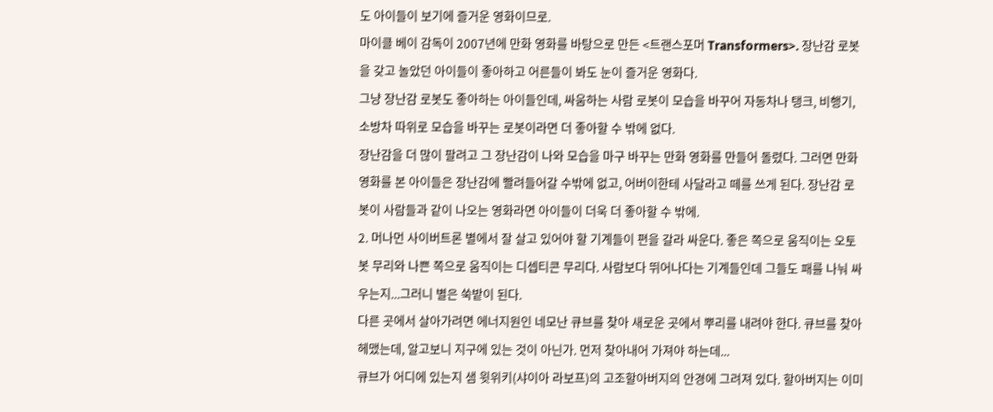도 아이들이 보기에 즐거운 영화이므로.
마이클 베이 감독이 2007년에 만화 영화를 바탕으로 만든 <트랜스포머 Transformers>. 장난감 로봇을 갖고 놀았던 아이들이 좋아하고 어른들이 봐도 눈이 즐거운 영화다.
그냥 장난감 로봇도 좋아하는 아이들인데, 싸움하는 사람 로봇이 모습을 바꾸어 자동차나 탱크, 비행기, 소방차 따위로 모습을 바꾸는 로봇이라면 더 좋아할 수 밖에 없다.
장난감을 더 많이 팔려고 그 장난감이 나와 모습을 마구 바꾸는 만화 영화를 만들어 돌렸다. 그러면 만화 영화를 본 아이들은 장난감에 빨려들어갈 수밖에 없고, 어버이한테 사달라고 떼를 쓰게 된다. 장난감 로봇이 사람들과 같이 나오는 영화라면 아이들이 더욱 더 좋아할 수 밖에.
2. 머나먼 사이버트론 별에서 잘 살고 있어야 할 기계들이 편을 갈라 싸운다. 좋은 쪽으로 움직이는 오토봇 무리와 나쁜 쪽으로 움직이는 디셉티콘 무리다. 사람보다 뛰어나다는 기계들인데 그들도 패를 나눠 싸우는지...그러니 별은 쑥밭이 된다.
다른 곳에서 살아가려면 에너지원인 네모난 큐브를 찾아 새로운 곳에서 뿌리를 내려야 한다. 큐브를 찾아 헤맸는데, 알고보니 지구에 있는 것이 아닌가. 먼저 찾아내어 가져야 하는데...
큐브가 어디에 있는지 샘 윗위키(샤이아 라보프)의 고조할아버지의 안경에 그려져 있다. 할아버지는 이미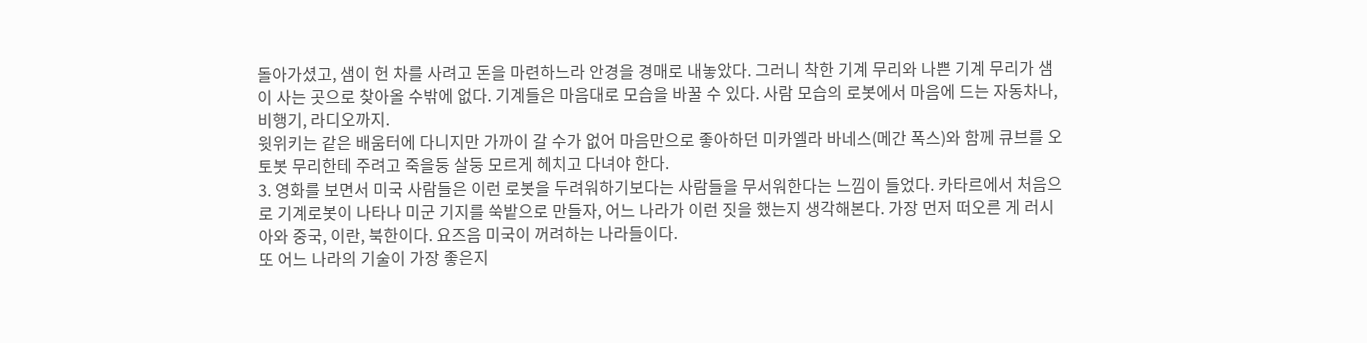돌아가셨고, 샘이 헌 차를 사려고 돈을 마련하느라 안경을 경매로 내놓았다. 그러니 착한 기계 무리와 나쁜 기계 무리가 샘이 사는 곳으로 찾아올 수밖에 없다. 기계들은 마음대로 모습을 바꿀 수 있다. 사람 모습의 로봇에서 마음에 드는 자동차나, 비행기, 라디오까지.
윗위키는 같은 배움터에 다니지만 가까이 갈 수가 없어 마음만으로 좋아하던 미카엘라 바네스(메간 폭스)와 함께 큐브를 오토봇 무리한테 주려고 죽을둥 살둥 모르게 헤치고 다녀야 한다.
3. 영화를 보면서 미국 사람들은 이런 로봇을 두려워하기보다는 사람들을 무서워한다는 느낌이 들었다. 카타르에서 처음으로 기계로봇이 나타나 미군 기지를 쑥밭으로 만들자, 어느 나라가 이런 짓을 했는지 생각해본다. 가장 먼저 떠오른 게 러시아와 중국, 이란, 북한이다. 요즈음 미국이 꺼려하는 나라들이다.
또 어느 나라의 기술이 가장 좋은지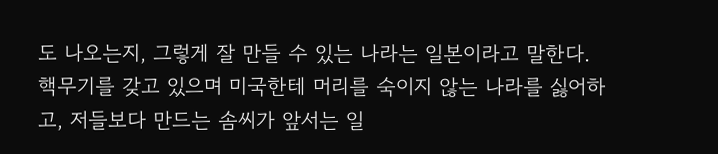도 나오는지, 그렇게 잘 만들 수 있는 나라는 일본이라고 말한다. 핵무기를 갖고 있으며 미국한테 머리를 숙이지 않는 나라를 싫어하고, 저들보다 만드는 솜씨가 앞서는 일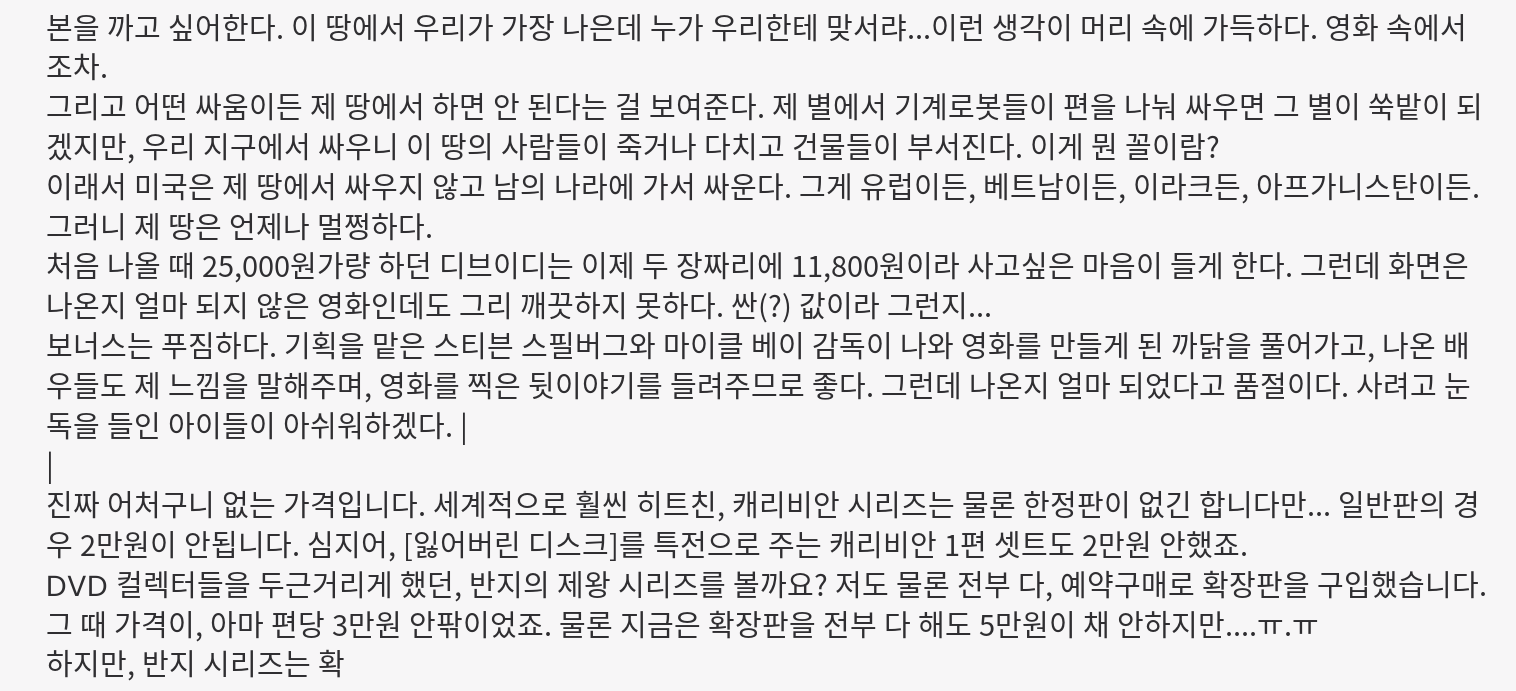본을 까고 싶어한다. 이 땅에서 우리가 가장 나은데 누가 우리한테 맞서랴...이런 생각이 머리 속에 가득하다. 영화 속에서조차.
그리고 어떤 싸움이든 제 땅에서 하면 안 된다는 걸 보여준다. 제 별에서 기계로봇들이 편을 나눠 싸우면 그 별이 쑥밭이 되겠지만, 우리 지구에서 싸우니 이 땅의 사람들이 죽거나 다치고 건물들이 부서진다. 이게 뭔 꼴이람?
이래서 미국은 제 땅에서 싸우지 않고 남의 나라에 가서 싸운다. 그게 유럽이든, 베트남이든, 이라크든, 아프가니스탄이든. 그러니 제 땅은 언제나 멀쩡하다.
처음 나올 때 25,000원가량 하던 디브이디는 이제 두 장짜리에 11,800원이라 사고싶은 마음이 들게 한다. 그런데 화면은 나온지 얼마 되지 않은 영화인데도 그리 깨끗하지 못하다. 싼(?) 값이라 그런지...
보너스는 푸짐하다. 기획을 맡은 스티븐 스필버그와 마이클 베이 감독이 나와 영화를 만들게 된 까닭을 풀어가고, 나온 배우들도 제 느낌을 말해주며, 영화를 찍은 뒷이야기를 들려주므로 좋다. 그런데 나온지 얼마 되었다고 품절이다. 사려고 눈독을 들인 아이들이 아쉬워하겠다. |
|
진짜 어처구니 없는 가격입니다. 세계적으로 훨씬 히트친, 캐리비안 시리즈는 물론 한정판이 없긴 합니다만... 일반판의 경우 2만원이 안됩니다. 심지어, [잃어버린 디스크]를 특전으로 주는 캐리비안 1편 셋트도 2만원 안했죠.
DVD 컬렉터들을 두근거리게 했던, 반지의 제왕 시리즈를 볼까요? 저도 물론 전부 다, 예약구매로 확장판을 구입했습니다. 그 때 가격이, 아마 편당 3만원 안팎이었죠. 물론 지금은 확장판을 전부 다 해도 5만원이 채 안하지만....ㅠ.ㅠ
하지만, 반지 시리즈는 확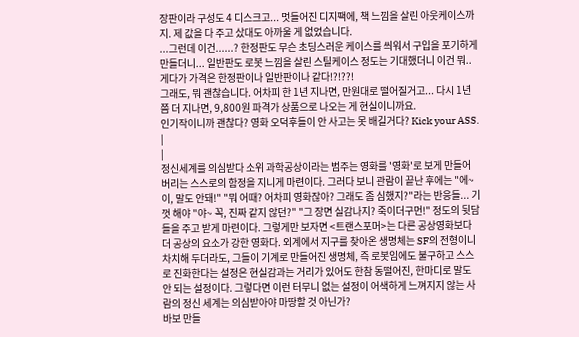장판이라 구성도 4 디스크고... 멋들어진 디지팩에, 책 느낌을 살린 아웃케이스까지. 제 값을 다 주고 샀대도 아까울 게 없었습니다.
...그런데 이건......? 한정판도 무슨 초딩스러운 케이스를 씌워서 구입을 포기하게 만들더니... 일반판도 로봇 느낌을 살린 스틸케이스 정도는 기대했더니 이건 뭐.. 게다가 가격은 한정판이나 일반판이나 같다!?!??!
그래도, 뭐 괜찮습니다. 어차피 한 1년 지나면, 만원대로 떨어질거고... 다시 1년쯤 더 지나면, 9,800원 파격가 상품으로 나오는 게 현실이니까요.
인기작이니까 괜찮다? 영화 오덕후들이 안 사고는 못 배길거다? Kick your ASS. |
|
정신세계를 의심받다 소위 과학공상이라는 범주는 영화를 '영화'로 보게 만들어 버리는 스스로의 함정을 지니게 마련이다. 그러다 보니 관람이 끝난 후에는 "에~이, 말도 안돼!" "뭐 어때? 어차피 영화잖아? 그래도 좀 심했지?"라는 반응들... 기껏 해야 "야~ 꼭, 진짜 같지 않던?" "그 장면 실감나지? 죽이더구먼!" 정도의 뒷담들을 주고 받게 마련이다. 그렇게만 보자면 <트랜스포머>는 다른 공상영화보다 더 공상의 요소가 강한 영화다. 외계에서 지구를 찾아온 생명체는 SF의 전형이니 차치해 두더라도, 그들이 기계로 만들어진 생명체, 즉 로봇임에도 불구하고 스스로 진화한다는 설정은 현실감과는 거리가 있어도 한참 동떨어진, 한마디로 말도 안 되는 설정이다. 그렇다면 이런 터무니 없는 설정이 어색하게 느껴지지 않는 사람의 정신 세계는 의심받아야 마땅할 것 아닌가?
바보 만들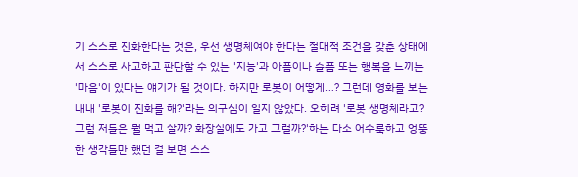기 스스로 진화한다는 것은, 우선 생명체여야 한다는 절대적 조건을 갖춘 상태에서 스스로 사고하고 판단할 수 있는 '지능'과 아픔이나 슬픔 또는 행복을 느끼는 '마음'이 있다는 얘기가 될 것이다. 하지만 로봇이 어떻게…? 그런데 영화를 보는 내내 '로봇이 진화를 해?'라는 의구심이 일지 않았다. 오히려 '로봇 생명체라고? 그럼 저들은 뭘 먹고 살까? 화장실에도 가고 그럴까?'하는 다소 어수룩하고 엉뚱한 생각들만 했던 걸 보면 스스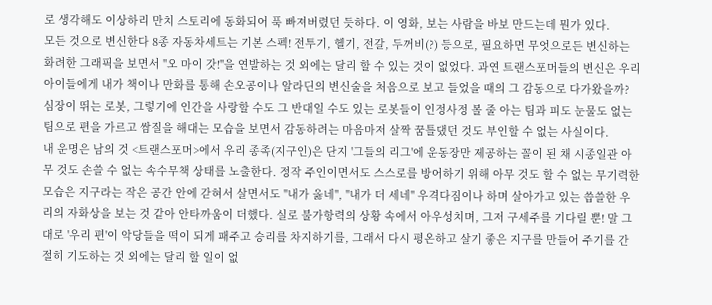로 생각해도 이상하리 만치 스토리에 동화되어 푹 빠져버렸던 듯하다. 이 영화, 보는 사람을 바보 만드는데 뭔가 있다.
모든 것으로 변신한다 8종 자동차세트는 기본 스펙! 전투기, 헬기, 전갈, 두꺼비(?) 등으로, 필요하면 무엇으로든 변신하는 화려한 그래픽을 보면서 "오 마이 갓!"을 연발하는 것 외에는 달리 할 수 있는 것이 없었다. 과연 트랜스포머들의 변신은 우리 아이들에게 내가 책이나 만화를 통해 손오공이나 알라딘의 변신술을 처음으로 보고 들었을 때의 그 감동으로 다가왔을까? 심장이 뛰는 로봇, 그렇기에 인간을 사랑할 수도 그 반대일 수도 있는 로봇들이 인정사정 볼 줄 아는 팀과 피도 눈물도 없는 팀으로 편을 가르고 쌈질을 해대는 모습을 보면서 감동하려는 마음마저 살짝 꿈틀댔던 것도 부인할 수 없는 사실이다.
내 운명은 남의 것 <트랜스포머>에서 우리 종족(지구인)은 단지 '그들의 리그'에 운동장만 제공하는 꼴이 된 채 시종일관 아무 것도 손쓸 수 없는 속수무책 상태를 노출한다. 정작 주인이면서도 스스로를 방어하기 위해 아무 것도 할 수 없는 무기력한 모습은 지구라는 작은 공간 안에 갇혀서 살면서도 "내가 옳네", "내가 더 세네" 우격다짐이나 하며 살아가고 있는 씁쓸한 우리의 자화상을 보는 것 같아 안타까움이 더했다. 실로 불가항력의 상황 속에서 아우성치며, 그저 구세주를 기다릴 뿐! 말 그대로 '우리 편'이 악당들을 떡이 되게 패주고 승리를 차지하기를, 그래서 다시 평온하고 살기 좋은 지구를 만들어 주기를 간절히 기도하는 것 외에는 달리 할 일이 없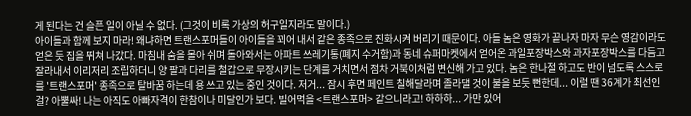게 된다는 건 슬픈 일이 아닐 수 없다. (그것이 비록 가상의 허구일지라도 말이다.)
아이들과 함께 보지 마라! 왜냐하면 트랜스포머들이 아이들을 꾀어 내서 같은 종족으로 진화시켜 버리기 때문이다. 아들 놈은 영화가 끝나자 마자 무슨 영감이라도 얻은 듯 집을 뛰쳐 나갔다. 마침내 숨을 몰아 쉬며 돌아와서는 아파트 쓰레기통(폐지 수거함)과 동네 슈퍼마켓에서 얻어온 과일포장박스와 과자포장박스를 다듬고 잘라내서 이리저리 조립하더니 양 팔과 다리를 철갑으로 무장시키는 단계를 거치면서 점차 거북이처럼 변신해 가고 있다. 놈은 한나절 하고도 반이 넘도록 스스로를 '트랜스포머' 종족으로 탈바꿈 하는데 용 쓰고 있는 중인 것이다. 저거... 잠시 후면 페인트 칠해달라며 졸라댈 것이 불을 보듯 뻔한데... 이럴 땐 36계가 최선인걸? 아뿔싸! 나는 아직도 아빠자격이 한참이나 미달인가 보다. 빌어먹을 <트랜스포머> 같으니라고! 하하하... 가만 있어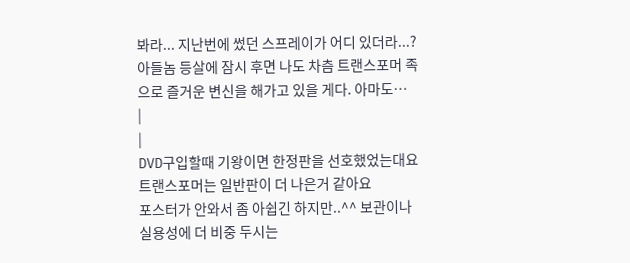봐라... 지난번에 썼던 스프레이가 어디 있더라...? 아들놈 등살에 잠시 후면 나도 차츰 트랜스포머 족으로 즐거운 변신을 해가고 있을 게다. 아마도…
|
|
DVD구입할때 기왕이면 한정판을 선호했었는대요 트랜스포머는 일반판이 더 나은거 같아요
포스터가 안와서 좀 아쉽긴 하지만..^^ 보관이나 실용성에 더 비중 두시는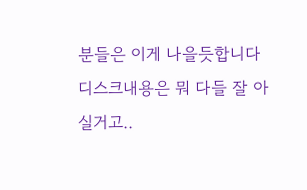분들은 이게 나을듯합니다
디스크내용은 뭐 다들 잘 아실거고..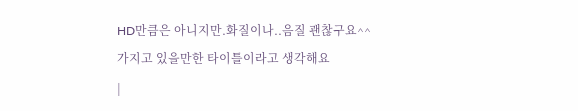HD만큼은 아니지만.화질이나..음질 괜찮구요^^
가지고 있을만한 타이틀이라고 생각해요
|